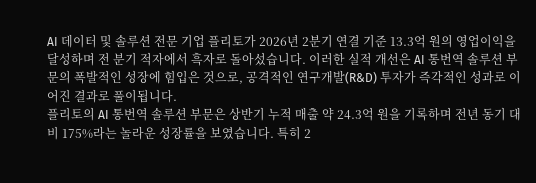AI 데이터 및 솔루션 전문 기업 플리토가 2026년 2분기 연결 기준 13.3억 원의 영업이익을 달성하며 전 분기 적자에서 흑자로 돌아섰습니다. 이러한 실적 개선은 AI 통번역 솔루션 부문의 폭발적인 성장에 힘입은 것으로, 공격적인 연구개발(R&D) 투자가 즉각적인 성과로 이어진 결과로 풀이됩니다.
플리토의 AI 통번역 솔루션 부문은 상반기 누적 매출 약 24.3억 원을 기록하며 전년 동기 대비 175%라는 놀라운 성장률을 보였습니다. 특히 2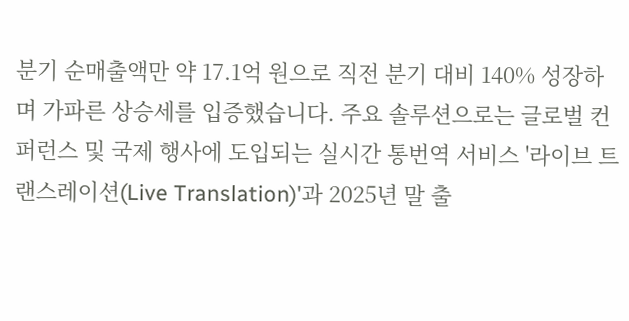분기 순매출액만 약 17.1억 원으로 직전 분기 대비 140% 성장하며 가파른 상승세를 입증했습니다. 주요 솔루션으로는 글로벌 컨퍼런스 및 국제 행사에 도입되는 실시간 통번역 서비스 '라이브 트랜스레이션(Live Translation)'과 2025년 말 출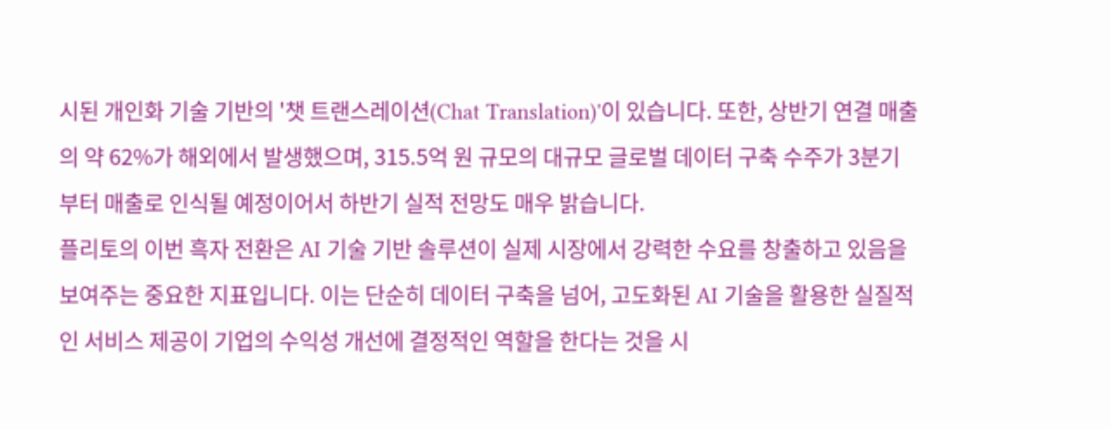시된 개인화 기술 기반의 '챗 트랜스레이션(Chat Translation)'이 있습니다. 또한, 상반기 연결 매출의 약 62%가 해외에서 발생했으며, 315.5억 원 규모의 대규모 글로벌 데이터 구축 수주가 3분기부터 매출로 인식될 예정이어서 하반기 실적 전망도 매우 밝습니다.
플리토의 이번 흑자 전환은 AI 기술 기반 솔루션이 실제 시장에서 강력한 수요를 창출하고 있음을 보여주는 중요한 지표입니다. 이는 단순히 데이터 구축을 넘어, 고도화된 AI 기술을 활용한 실질적인 서비스 제공이 기업의 수익성 개선에 결정적인 역할을 한다는 것을 시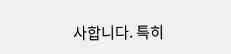사합니다. 특히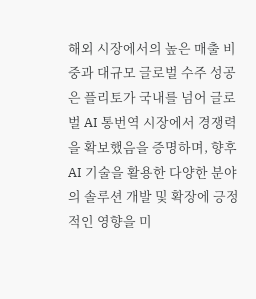해외 시장에서의 높은 매출 비중과 대규모 글로벌 수주 성공은 플리토가 국내를 넘어 글로벌 AI 통번역 시장에서 경쟁력을 확보했음을 증명하며, 향후 AI 기술을 활용한 다양한 분야의 솔루션 개발 및 확장에 긍정적인 영향을 미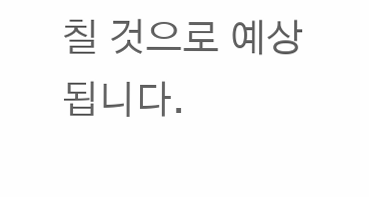칠 것으로 예상됩니다.